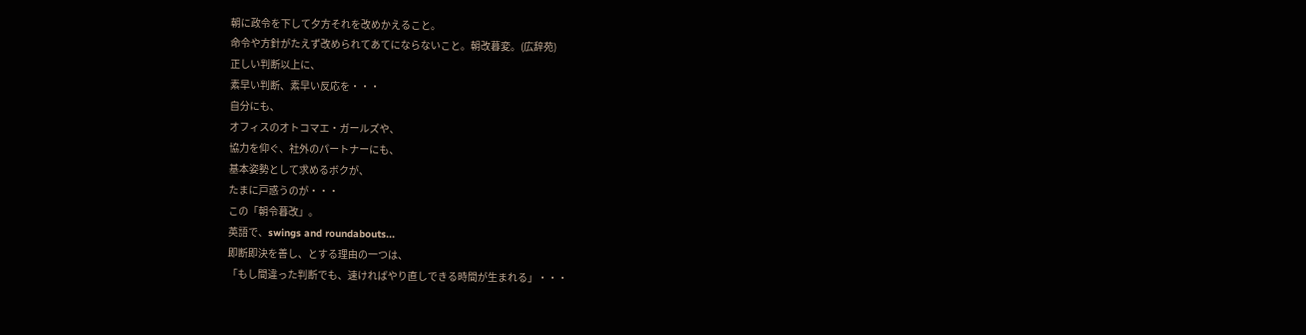朝に政令を下して夕方それを改めかえること。
命令や方針がたえず改められてあてにならないこと。朝改暮変。(広辞苑)
正しい判断以上に、
素早い判断、素早い反応を・・・
自分にも、
オフィスのオトコマエ・ガールズや、
協力を仰ぐ、社外のパートナーにも、
基本姿勢として求めるボクが、
たまに戸惑うのが・・・
この「朝令暮改」。
英語で、swings and roundabouts...
即断即決を善し、とする理由の一つは、
「もし間違った判断でも、速ければやり直しできる時間が生まれる」・・・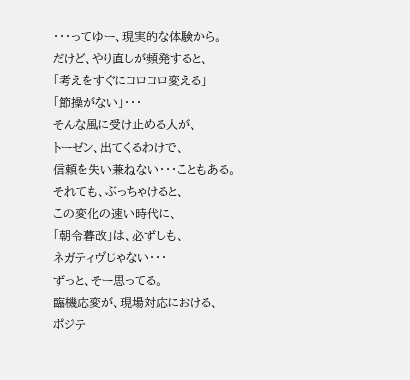・・・ってゆー、現実的な体験から。
だけど、やり直しが頻発すると、
「考えをすぐにコロコロ変える」
「節操がない」・・・
そんな風に受け止める人が、
トーゼン、出てくるわけで、
信頼を失い兼ねない・・・こともある。
それても、ぶっちゃけると、
この変化の速い時代に、
「朝令暮改」は、必ずしも、
ネガティヴじゃない・・・
ずっと、そー思ってる。
臨機応変が、現場対応における、
ポジテ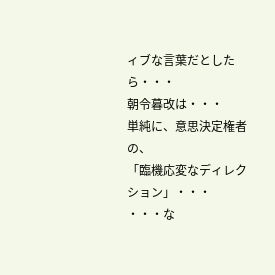ィブな言葉だとしたら・・・
朝令暮改は・・・
単純に、意思決定権者の、
「臨機応変なディレクション」・・・
・・・な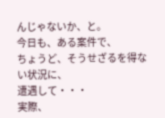んじゃないか、と。
今日も、ある案件で、
ちょうど、そうせざるを得ない状況に、
遭遇して・・・
実際、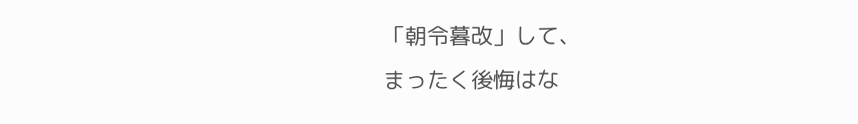「朝令暮改」して、
まったく後悔はな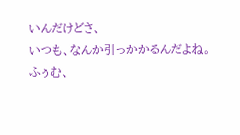いんだけどさ、
いつも、なんか引っかかるんだよね。
ふぅむ、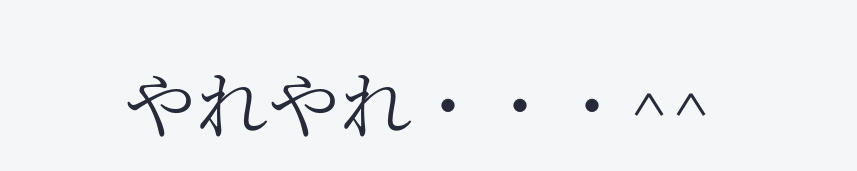やれやれ・・・^^